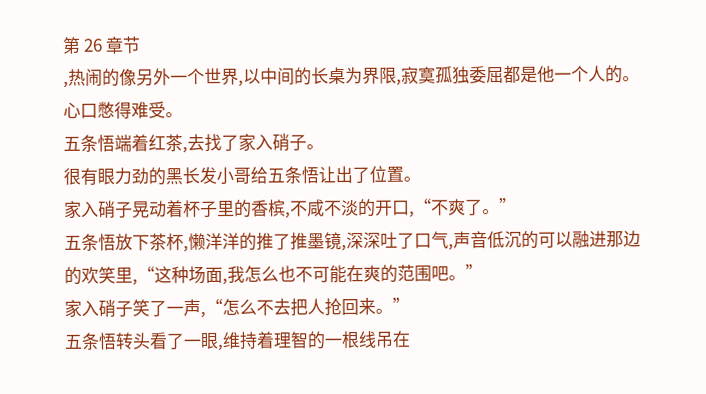第 26 章节
,热闹的像另外一个世界,以中间的长桌为界限,寂寞孤独委屈都是他一个人的。
心口憋得难受。
五条悟端着红茶,去找了家入硝子。
很有眼力劲的黑长发小哥给五条悟让出了位置。
家入硝子晃动着杯子里的香槟,不咸不淡的开口,“不爽了。”
五条悟放下茶杯,懒洋洋的推了推墨镜,深深吐了口气,声音低沉的可以融进那边的欢笑里,“这种场面,我怎么也不可能在爽的范围吧。”
家入硝子笑了一声,“怎么不去把人抢回来。”
五条悟转头看了一眼,维持着理智的一根线吊在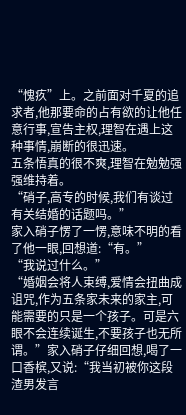“愧疚”上。之前面对千夏的追求者,他那要命的占有欲的让他任意行事,宣告主权,理智在遇上这种事情,崩断的很迅速。
五条悟真的很不爽,理智在勉勉强强维持着。
“硝子,高专的时候,我们有谈过有关结婚的话题吗。”
家入硝子愣了一愣,意味不明的看了他一眼,回想道:“有。”
“我说过什么。”
“婚姻会将人束缚,爱情会扭曲成诅咒,作为五条家未来的家主,可能需要的只是一个孩子。可是六眼不会连续诞生,不要孩子也无所谓。”家入硝子仔细回想,喝了一口香槟,又说:“我当初被你这段渣男发言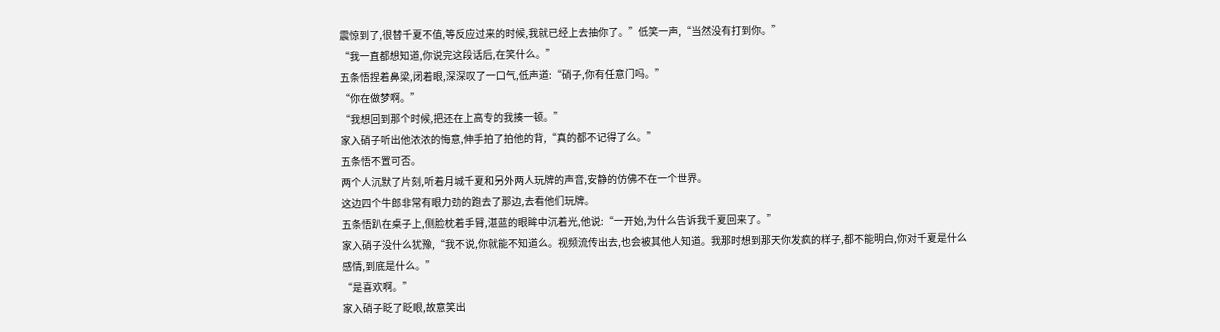震惊到了,很替千夏不值,等反应过来的时候,我就已经上去抽你了。”低笑一声,“当然没有打到你。”
“我一直都想知道,你说完这段话后,在笑什么。”
五条悟捏着鼻梁,闭着眼,深深叹了一口气,低声道:“硝子,你有任意门吗。”
“你在做梦啊。”
“我想回到那个时候,把还在上高专的我揍一顿。”
家入硝子听出他浓浓的悔意,伸手拍了拍他的背,“真的都不记得了么。”
五条悟不置可否。
两个人沉默了片刻,听着月城千夏和另外两人玩牌的声音,安静的仿佛不在一个世界。
这边四个牛郎非常有眼力劲的跑去了那边,去看他们玩牌。
五条悟趴在桌子上,侧脸枕着手臂,湛蓝的眼眸中沉着光,他说:“一开始,为什么告诉我千夏回来了。”
家入硝子没什么犹豫,“我不说,你就能不知道么。视频流传出去,也会被其他人知道。我那时想到那天你发疯的样子,都不能明白,你对千夏是什么感情,到底是什么。”
“是喜欢啊。”
家入硝子眨了眨眼,故意笑出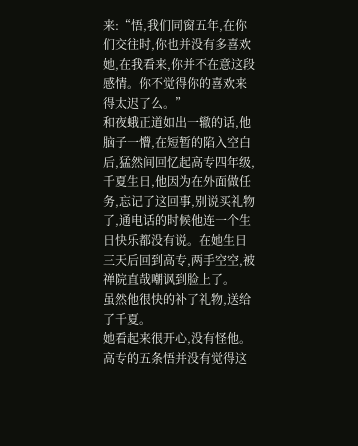来:“悟,我们同窗五年,在你们交往时,你也并没有多喜欢她,在我看来,你并不在意这段感情。你不觉得你的喜欢来得太迟了么。”
和夜蛾正道如出一辙的话,他脑子一懵,在短暂的陷入空白后,猛然间回忆起高专四年级,千夏生日,他因为在外面做任务,忘记了这回事,别说买礼物了,通电话的时候他连一个生日快乐都没有说。在她生日三天后回到高专,两手空空,被禅院直哉嘲讽到脸上了。
虽然他很快的补了礼物,送给了千夏。
她看起来很开心,没有怪他。
高专的五条悟并没有觉得这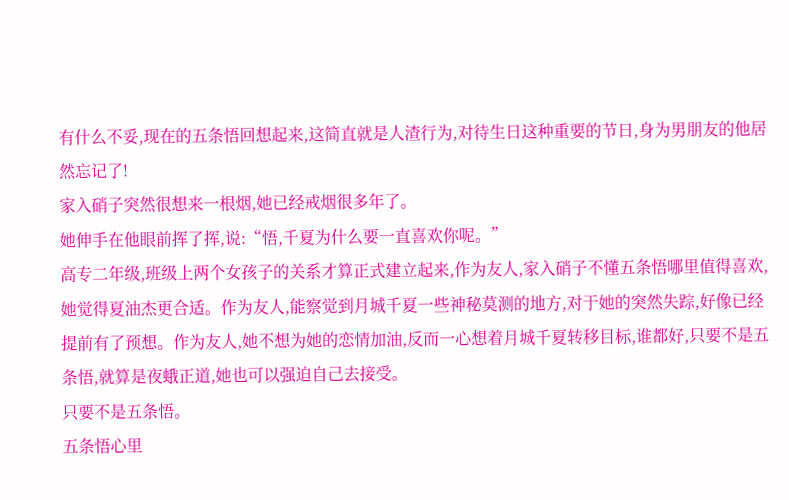有什么不妥,现在的五条悟回想起来,这简直就是人渣行为,对待生日这种重要的节日,身为男朋友的他居然忘记了!
家入硝子突然很想来一根烟,她已经戒烟很多年了。
她伸手在他眼前挥了挥,说:“悟,千夏为什么要一直喜欢你呢。”
高专二年级,班级上两个女孩子的关系才算正式建立起来,作为友人,家入硝子不懂五条悟哪里值得喜欢,她觉得夏油杰更合适。作为友人,能察觉到月城千夏一些神秘莫测的地方,对于她的突然失踪,好像已经提前有了预想。作为友人,她不想为她的恋情加油,反而一心想着月城千夏转移目标,谁都好,只要不是五条悟,就算是夜蛾正道,她也可以强迫自己去接受。
只要不是五条悟。
五条悟心里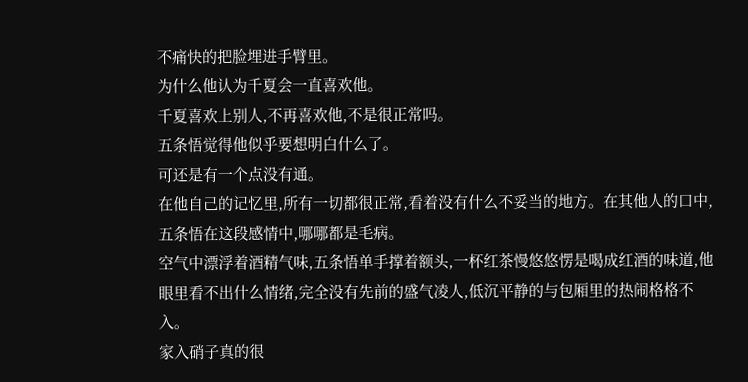不痛快的把脸埋进手臂里。
为什么他认为千夏会一直喜欢他。
千夏喜欢上别人,不再喜欢他,不是很正常吗。
五条悟觉得他似乎要想明白什么了。
可还是有一个点没有通。
在他自己的记忆里,所有一切都很正常,看着没有什么不妥当的地方。在其他人的口中,五条悟在这段感情中,哪哪都是毛病。
空气中漂浮着酒精气味,五条悟单手撑着额头,一杯红茶慢悠悠愣是喝成红酒的味道,他眼里看不出什么情绪,完全没有先前的盛气凌人,低沉平静的与包厢里的热闹格格不入。
家入硝子真的很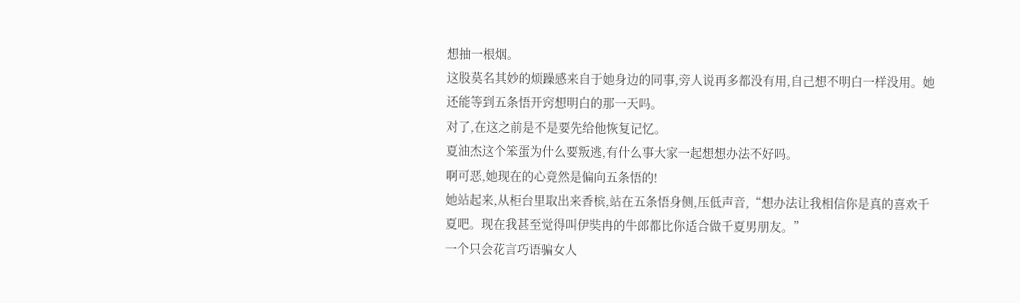想抽一根烟。
这股莫名其妙的烦躁感来自于她身边的同事,旁人说再多都没有用,自己想不明白一样没用。她还能等到五条悟开窍想明白的那一天吗。
对了,在这之前是不是要先给他恢复记忆。
夏油杰这个笨蛋为什么要叛逃,有什么事大家一起想想办法不好吗。
啊可恶,她现在的心竟然是偏向五条悟的!
她站起来,从柜台里取出来香槟,站在五条悟身侧,压低声音,“想办法让我相信你是真的喜欢千夏吧。现在我甚至觉得叫伊奘冉的牛郎都比你适合做千夏男朋友。”
一个只会花言巧语骗女人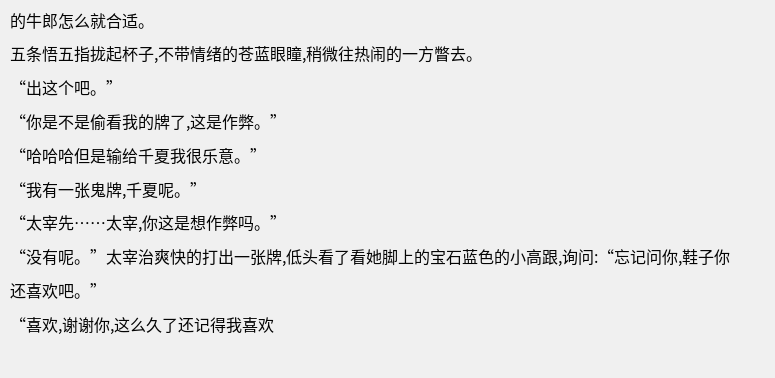的牛郎怎么就合适。
五条悟五指拢起杯子,不带情绪的苍蓝眼瞳,稍微往热闹的一方瞥去。
“出这个吧。”
“你是不是偷看我的牌了,这是作弊。”
“哈哈哈但是输给千夏我很乐意。”
“我有一张鬼牌,千夏呢。”
“太宰先……太宰,你这是想作弊吗。”
“没有呢。”太宰治爽快的打出一张牌,低头看了看她脚上的宝石蓝色的小高跟,询问:“忘记问你,鞋子你还喜欢吧。”
“喜欢,谢谢你,这么久了还记得我喜欢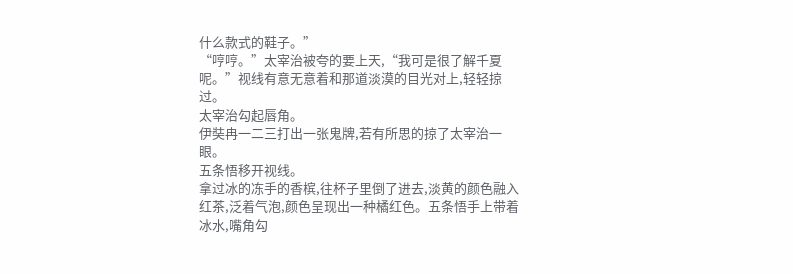什么款式的鞋子。”
“哼哼。”太宰治被夸的要上天,“我可是很了解千夏呢。”视线有意无意着和那道淡漠的目光对上,轻轻掠过。
太宰治勾起唇角。
伊奘冉一二三打出一张鬼牌,若有所思的掠了太宰治一眼。
五条悟移开视线。
拿过冰的冻手的香槟,往杯子里倒了进去,淡黄的颜色融入红茶,泛着气泡,颜色呈现出一种橘红色。五条悟手上带着冰水,嘴角勾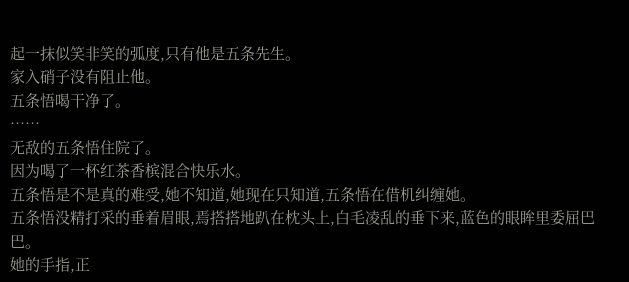起一抹似笑非笑的弧度,只有他是五条先生。
家入硝子没有阻止他。
五条悟喝干净了。
……
无敌的五条悟住院了。
因为喝了一杯红茶香槟混合快乐水。
五条悟是不是真的难受,她不知道,她现在只知道,五条悟在借机纠缠她。
五条悟没精打采的垂着眉眼,焉搭搭地趴在枕头上,白毛凌乱的垂下来,蓝色的眼眸里委屈巴巴。
她的手指,正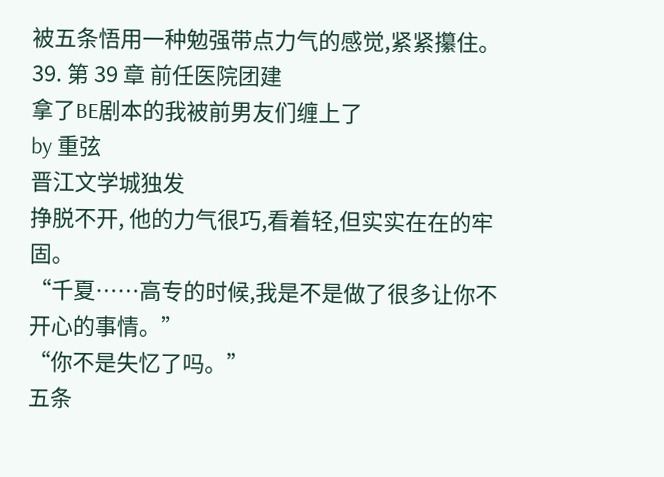被五条悟用一种勉强带点力气的感觉,紧紧攥住。
39. 第 39 章 前任医院团建
拿了BE剧本的我被前男友们缠上了
by 重弦
晋江文学城独发
挣脱不开, 他的力气很巧,看着轻,但实实在在的牢固。
“千夏……高专的时候,我是不是做了很多让你不开心的事情。”
“你不是失忆了吗。”
五条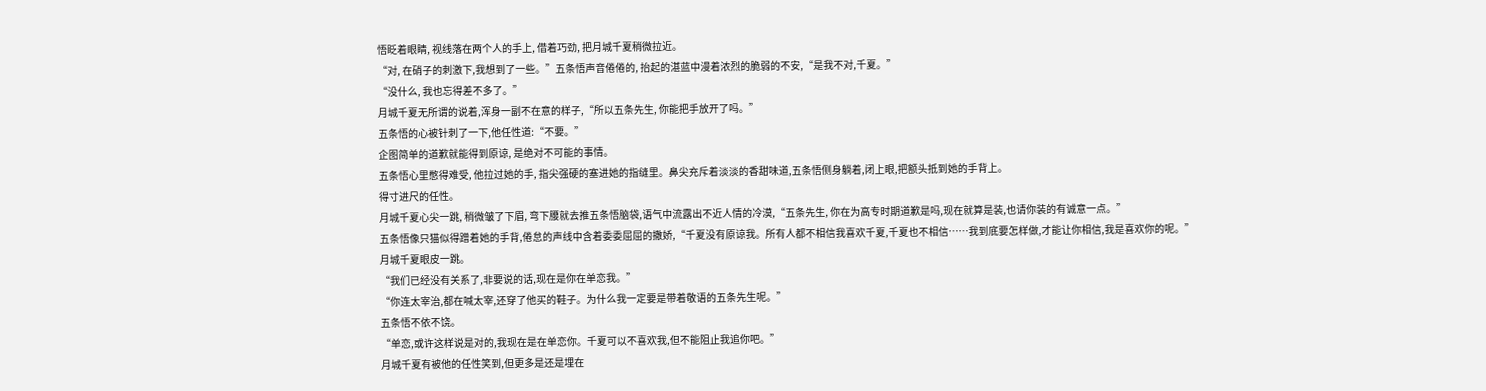悟眨着眼睛, 视线落在两个人的手上, 借着巧劲, 把月城千夏稍微拉近。
“对, 在硝子的刺激下,我想到了一些。”五条悟声音倦倦的, 抬起的湛蓝中漫着浓烈的脆弱的不安,“是我不对,千夏。”
“没什么, 我也忘得差不多了。”
月城千夏无所谓的说着,浑身一副不在意的样子,“所以五条先生, 你能把手放开了吗。”
五条悟的心被针刺了一下,他任性道:“不要。”
企图简单的道歉就能得到原谅, 是绝对不可能的事情。
五条悟心里憋得难受, 他拉过她的手, 指尖强硬的塞进她的指缝里。鼻尖充斥着淡淡的香甜味道,五条悟侧身躺着,闭上眼,把额头抵到她的手背上。
得寸进尺的任性。
月城千夏心尖一跳, 稍微皱了下眉, 弯下腰就去推五条悟脑袋,语气中流露出不近人情的冷漠,“五条先生, 你在为高专时期道歉是吗,现在就算是装,也请你装的有诚意一点。”
五条悟像只猫似得蹭着她的手背,倦怠的声线中含着委委屈屈的撒娇,“千夏没有原谅我。所有人都不相信我喜欢千夏,千夏也不相信……我到底要怎样做,才能让你相信,我是喜欢你的呢。”
月城千夏眼皮一跳。
“我们已经没有关系了,非要说的话,现在是你在单恋我。”
“你连太宰治,都在喊太宰,还穿了他买的鞋子。为什么我一定要是带着敬语的五条先生呢。”
五条悟不依不饶。
“单恋,或许这样说是对的,我现在是在单恋你。千夏可以不喜欢我,但不能阻止我追你吧。”
月城千夏有被他的任性笑到,但更多是还是埋在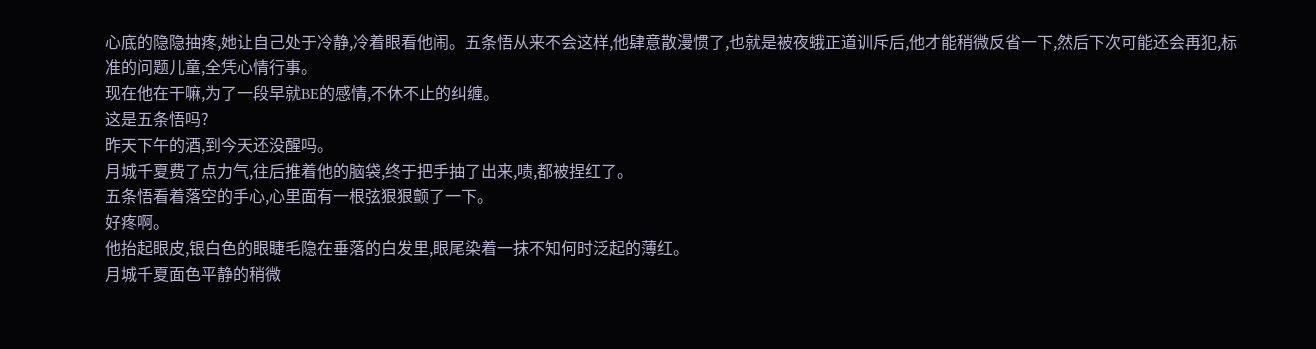心底的隐隐抽疼,她让自己处于冷静,冷着眼看他闹。五条悟从来不会这样,他肆意散漫惯了,也就是被夜蛾正道训斥后,他才能稍微反省一下,然后下次可能还会再犯,标准的问题儿童,全凭心情行事。
现在他在干嘛,为了一段早就BE的感情,不休不止的纠缠。
这是五条悟吗?
昨天下午的酒,到今天还没醒吗。
月城千夏费了点力气,往后推着他的脑袋,终于把手抽了出来,啧,都被捏红了。
五条悟看着落空的手心,心里面有一根弦狠狠颤了一下。
好疼啊。
他抬起眼皮,银白色的眼睫毛隐在垂落的白发里,眼尾染着一抹不知何时泛起的薄红。
月城千夏面色平静的稍微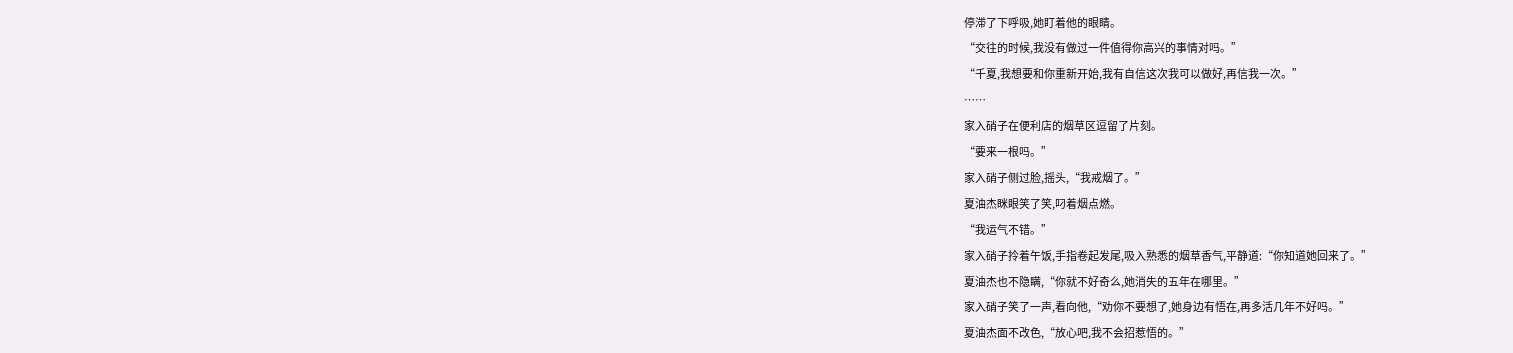停滞了下呼吸,她盯着他的眼睛。
“交往的时候,我没有做过一件值得你高兴的事情对吗。”
“千夏,我想要和你重新开始,我有自信这次我可以做好,再信我一次。”
……
家入硝子在便利店的烟草区逗留了片刻。
“要来一根吗。”
家入硝子侧过脸,摇头,“我戒烟了。”
夏油杰眯眼笑了笑,叼着烟点燃。
“我运气不错。”
家入硝子拎着午饭,手指卷起发尾,吸入熟悉的烟草香气,平静道:“你知道她回来了。”
夏油杰也不隐瞒,“你就不好奇么,她消失的五年在哪里。”
家入硝子笑了一声,看向他,“劝你不要想了,她身边有悟在,再多活几年不好吗。”
夏油杰面不改色,“放心吧,我不会招惹悟的。”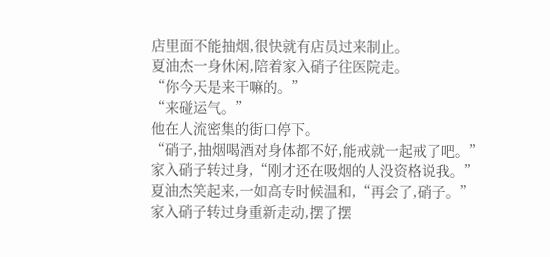店里面不能抽烟,很快就有店员过来制止。
夏油杰一身休闲,陪着家入硝子往医院走。
“你今天是来干嘛的。”
“来碰运气。”
他在人流密集的街口停下。
“硝子,抽烟喝酒对身体都不好,能戒就一起戒了吧。”
家入硝子转过身,“刚才还在吸烟的人没资格说我。”
夏油杰笑起来,一如高专时候温和,“再会了,硝子。”
家入硝子转过身重新走动,摆了摆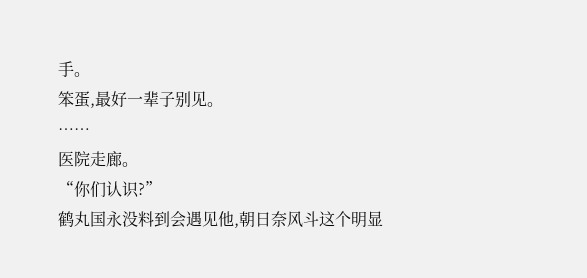手。
笨蛋,最好一辈子别见。
……
医院走廊。
“你们认识?”
鹤丸国永没料到会遇见他,朝日奈风斗这个明显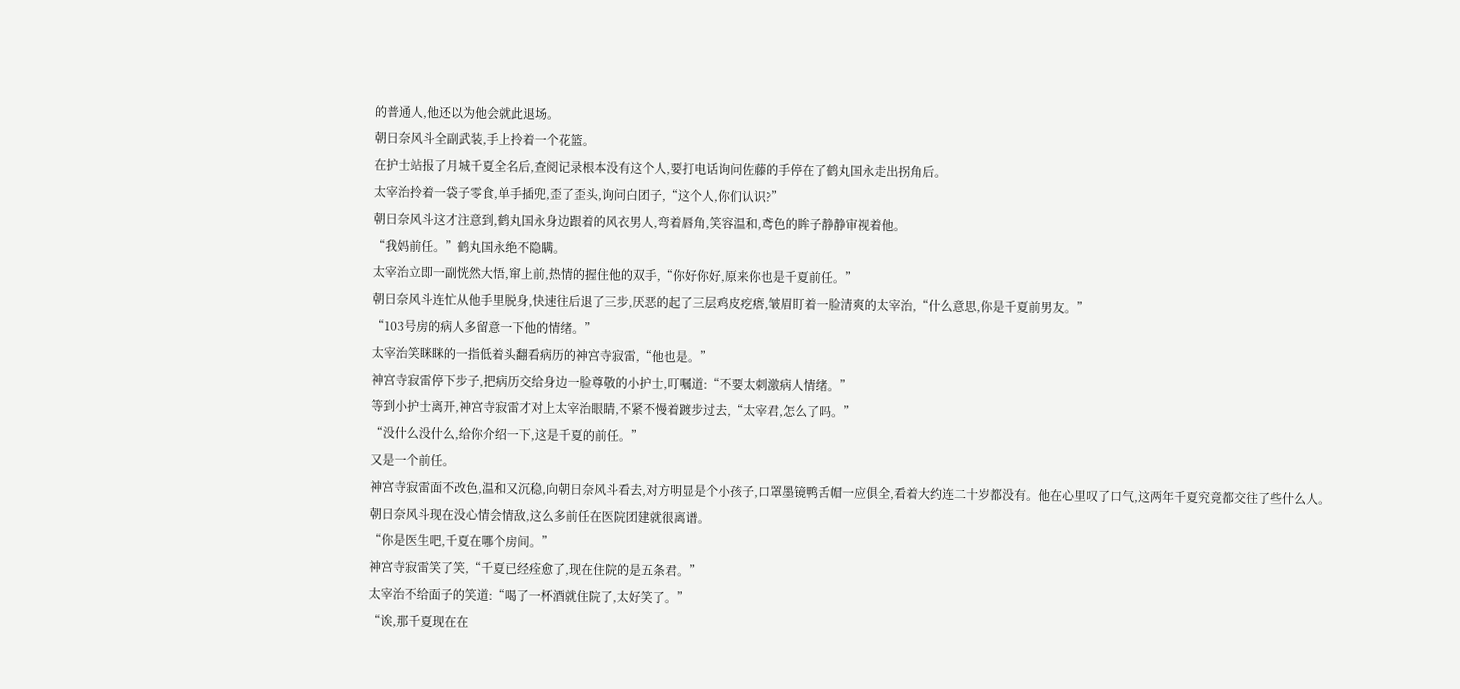的普通人,他还以为他会就此退场。
朝日奈风斗全副武装,手上拎着一个花篮。
在护士站报了月城千夏全名后,查阅记录根本没有这个人,要打电话询问佐藤的手停在了鹤丸国永走出拐角后。
太宰治拎着一袋子零食,单手插兜,歪了歪头,询问白团子,“这个人,你们认识?”
朝日奈风斗这才注意到,鹤丸国永身边跟着的风衣男人,弯着唇角,笑容温和,鸢色的眸子静静审视着他。
“我妈前任。”鹤丸国永绝不隐瞒。
太宰治立即一副恍然大悟,窜上前,热情的握住他的双手,“你好你好,原来你也是千夏前任。”
朝日奈风斗连忙从他手里脱身,快速往后退了三步,厌恶的起了三层鸡皮疙瘩,皱眉盯着一脸清爽的太宰治,“什么意思,你是千夏前男友。”
“103号房的病人多留意一下他的情绪。”
太宰治笑眯眯的一指低着头翻看病历的神宫寺寂雷,“他也是。”
神宫寺寂雷停下步子,把病历交给身边一脸尊敬的小护士,叮嘱道:“不要太刺激病人情绪。”
等到小护士离开,神宫寺寂雷才对上太宰治眼睛,不紧不慢着踱步过去,“太宰君,怎么了吗。”
“没什么没什么,给你介绍一下,这是千夏的前任。”
又是一个前任。
神宫寺寂雷面不改色,温和又沉稳,向朝日奈风斗看去,对方明显是个小孩子,口罩墨镜鸭舌帽一应俱全,看着大约连二十岁都没有。他在心里叹了口气,这两年千夏究竟都交往了些什么人。
朝日奈风斗现在没心情会情敌,这么多前任在医院团建就很离谱。
“你是医生吧,千夏在哪个房间。”
神宫寺寂雷笑了笑,“千夏已经痊愈了,现在住院的是五条君。”
太宰治不给面子的笑道:“喝了一杯酒就住院了,太好笑了。”
“诶,那千夏现在在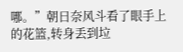哪。”朝日奈风斗看了眼手上的花篮,转身丢到垃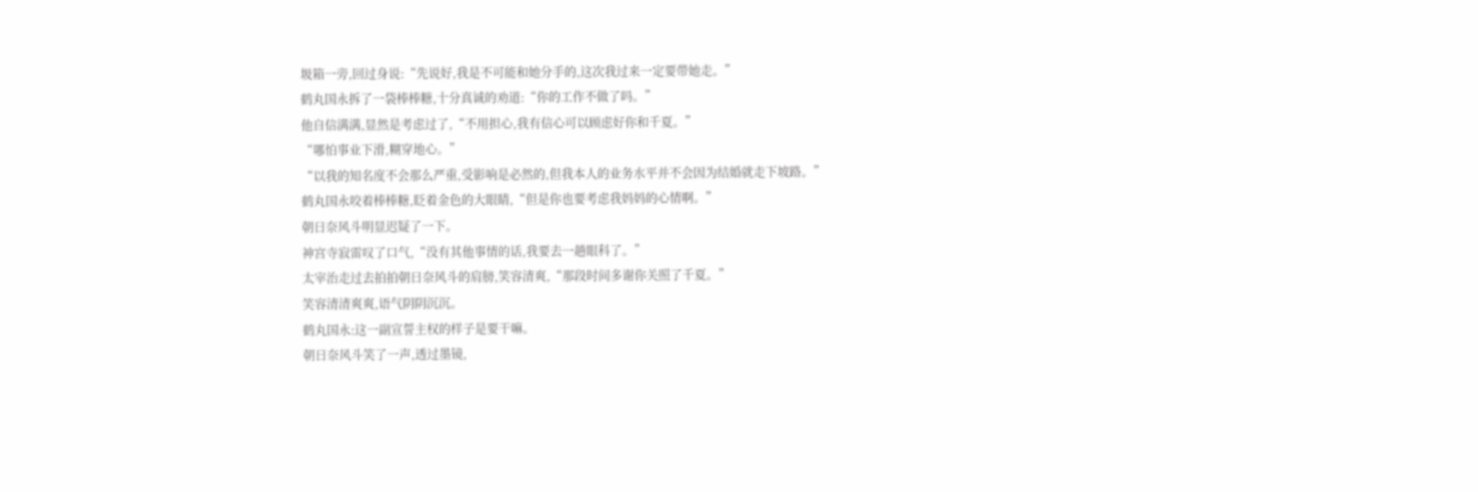圾箱一旁,回过身说:“先说好,我是不可能和她分手的,这次我过来一定要带她走。”
鹤丸国永拆了一袋棒棒糖,十分真诚的劝道:“你的工作不做了吗。”
他自信满满,显然是考虑过了,“不用担心,我有信心可以顾虑好你和千夏。”
“哪怕事业下滑,糊穿地心。”
“以我的知名度不会那么严重,受影响是必然的,但我本人的业务水平并不会因为结婚就走下坡路。”
鹤丸国永咬着棒棒糖,眨着金色的大眼睛,“但是你也要考虑我妈妈的心情啊。”
朝日奈风斗明显迟疑了一下。
神宫寺寂雷叹了口气,“没有其他事情的话,我要去一趟眼科了。”
太宰治走过去拍拍朝日奈风斗的肩膀,笑容清爽,“那段时间多谢你关照了千夏。”
笑容清清爽爽,语气阴阴沉沉。
鹤丸国永:这一副宣誓主权的样子是要干嘛。
朝日奈风斗笑了一声,透过墨镜,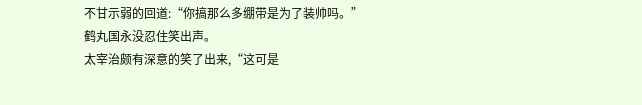不甘示弱的回道:“你搞那么多绷带是为了装帅吗。”
鹤丸国永没忍住笑出声。
太宰治颇有深意的笑了出来,“这可是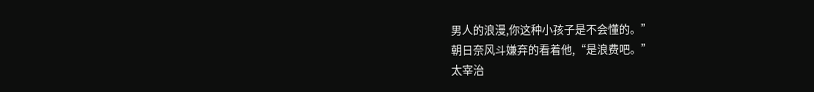男人的浪漫,你这种小孩子是不会懂的。”
朝日奈风斗嫌弃的看着他,“是浪费吧。”
太宰治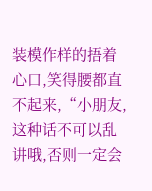装模作样的捂着心口,笑得腰都直不起来,“小朋友,这种话不可以乱讲哦,否则一定会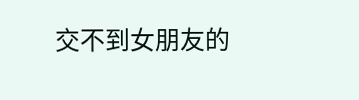交不到女朋友的